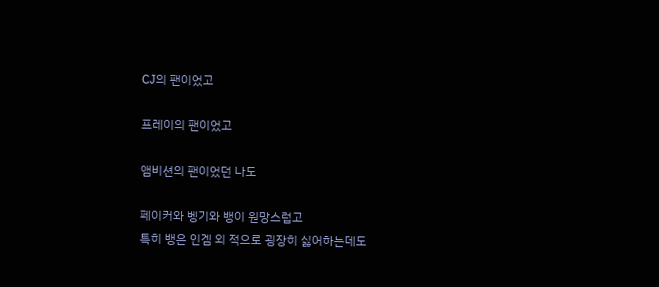CJ의 팬이었고

프레이의 팬이었고

앰비션의 팬이었던 나도

페이커와 벵기와 뱅이 원망스럽고
특히 뱅은 인겜 외 적으로 굉장히 싫어하는데도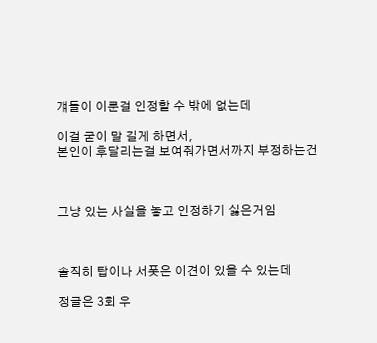걔들이 이룬걸 인정할 수 밖에 없는데

이걸 굳이 말 길게 하면서,
본인이 후달리는걸 보여줘가면서까지 부정하는건



그냥 있는 사실을 놓고 인정하기 싫은거임



솔직히 탑이나 서폿은 이견이 있을 수 있는데

정글은 3회 우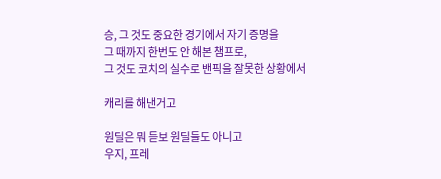승, 그 것도 중요한 경기에서 자기 증명을
그 때까지 한번도 안 해본 챔프로,
그 것도 코치의 실수로 밴픽을 잘못한 상황에서

캐리를 해낸거고

원딜은 뭐 듣보 원딜들도 아니고
우지, 프레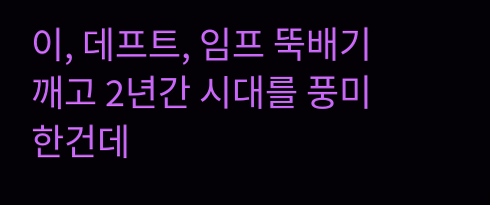이, 데프트, 임프 뚝배기 깨고 2년간 시대를 풍미한건데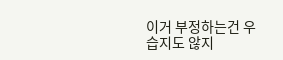이거 부정하는건 우습지도 않지